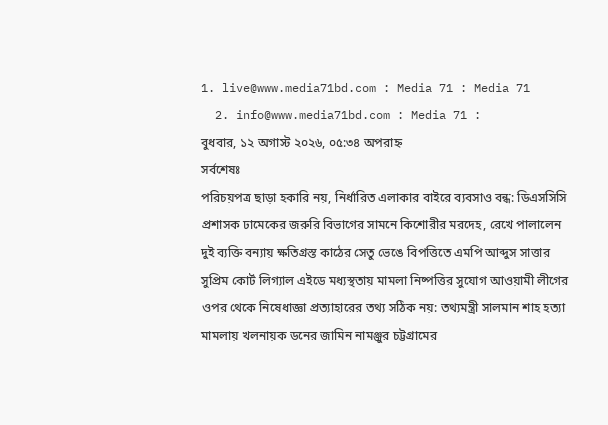1. live@www.media71bd.com : Media 71 : Media 71
  2. info@www.media71bd.com : Media 71 :
বুধবার, ১২ অগাস্ট ২০২৬, ০৫:৩৪ অপরাহ্ন
সর্বশেষঃ
পরিচয়পত্র ছাড়া হকারি নয়, নির্ধারিত এলাকার বাইরে ব্যবসাও বন্ধ: ডিএসসিসি প্রশাসক ঢামেকের জরুরি বিভাগের সামনে কিশোরীর মরদেহ, রেখে পালালেন দুই ব্যক্তি বন্যায় ক্ষতিগ্রস্ত কাঠের সেতু ভেঙে বিপত্তিতে এমপি আব্দুস সাত্তার সুপ্রিম কোর্ট লিগ্যাল এইডে মধ্যস্থতায় মামলা নিষ্পত্তির সুযোগ আওয়ামী লীগের ওপর থেকে নিষেধাজ্ঞা প্রত্যাহারের তথ্য সঠিক নয়: তথ্যমন্ত্রী সালমান শাহ হত্যা মামলায় খলনায়ক ডনের জামিন নামঞ্জুর চট্টগ্রামের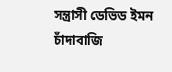সন্ত্রাসী ডেভিড ইমন চাঁদাবাজি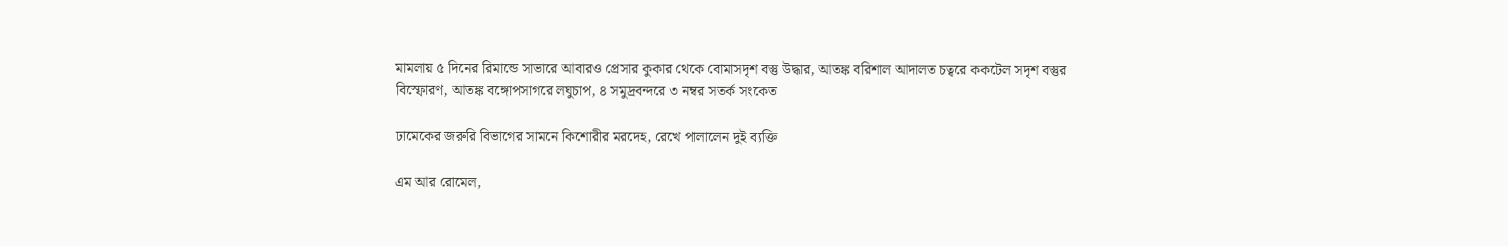মামলায় ৫ দিনের রিমান্ডে সাভারে আবারও প্রেসার কুকার থেকে বোমাসদৃশ বস্তু উদ্ধার, আতঙ্ক বরিশাল আদালত চত্বরে ককটেল সদৃশ বস্তুর বিস্ফোরণ, আতঙ্ক বঙ্গোপসাগরে লঘুচাপ, ৪ সমুদ্রবন্দরে ৩ নম্বর সতর্ক সংকেত

ঢামেকের জরুরি বিভাগের সামনে কিশোরীর মরদেহ, রেখে পালালেন দুই ব্যক্তি

এম আর রোমেল,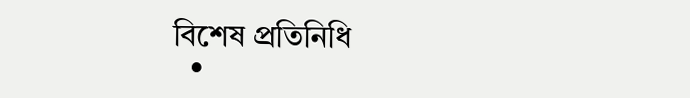বিশেষ প্রতিনিধি
  •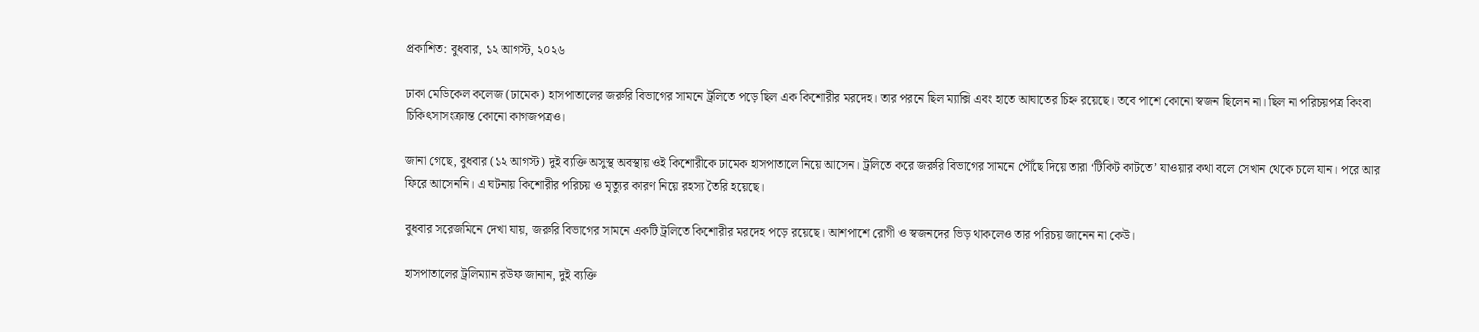প্রকাশিত: বুধবার, ১২ আগস্ট, ২০২৬

ঢাকা মেডিকেল কলেজ (ঢামেক) হাসপাতালের জরুরি বিভাগের সামনে ট্রলিতে পড়ে ছিল এক কিশোরীর মরদেহ। তার পরনে ছিল ম্যাক্সি এবং হাতে আঘাতের চিহ্ন রয়েছে। তবে পাশে কোনো স্বজন ছিলেন না। ছিল না পরিচয়পত্র কিংবা চিকিৎসাসংক্রান্ত কোনো কাগজপত্রও।

জানা গেছে, বুধবার (১২ আগস্ট) দুই ব্যক্তি অসুস্থ অবস্থায় ওই কিশোরীকে ঢামেক হাসপাতালে নিয়ে আসেন। ট্রলিতে করে জরুরি বিভাগের সামনে পৌঁছে দিয়ে তারা ‘টিকিট কাটতে’ যাওয়ার কথা বলে সেখান থেকে চলে যান। পরে আর ফিরে আসেননি। এ ঘটনায় কিশোরীর পরিচয় ও মৃত্যুর কারণ নিয়ে রহস্য তৈরি হয়েছে।

বুধবার সরেজমিনে দেখা যায়, জরুরি বিভাগের সামনে একটি ট্রলিতে কিশোরীর মরদেহ পড়ে রয়েছে। আশপাশে রোগী ও স্বজনদের ভিড় থাকলেও তার পরিচয় জানেন না কেউ।

হাসপাতালের ট্রলিম্যান রউফ জানান, দুই ব্যক্তি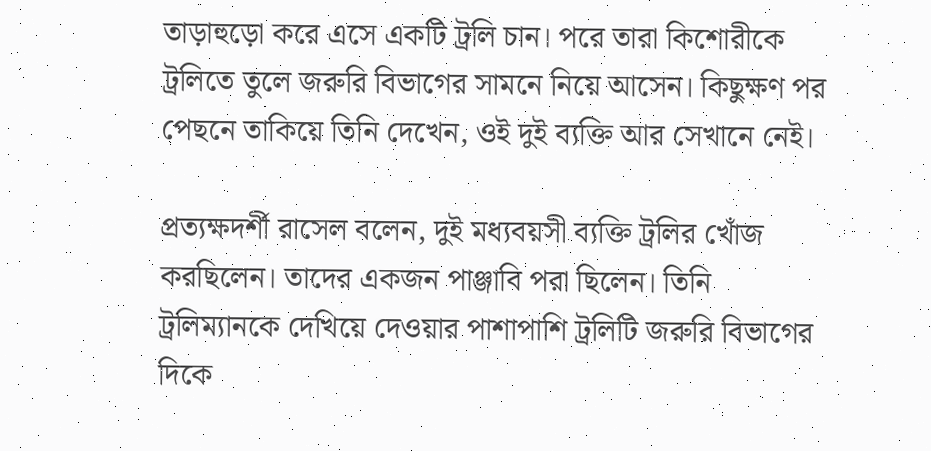তাড়াহুড়ো করে এসে একটি ট্রলি চান। পরে তারা কিশোরীকে ট্রলিতে তুলে জরুরি বিভাগের সামনে নিয়ে আসেন। কিছুক্ষণ পর পেছনে তাকিয়ে তিনি দেখেন, ওই দুই ব্যক্তি আর সেখানে নেই।

প্রত্যক্ষদর্শী রাসেল বলেন, দুই মধ্যবয়সী ব্যক্তি ট্রলির খোঁজ করছিলেন। তাদের একজন পাঞ্জাবি পরা ছিলেন। তিনি ট্রলিম্যানকে দেখিয়ে দেওয়ার পাশাপাশি ট্রলিটি জরুরি বিভাগের দিকে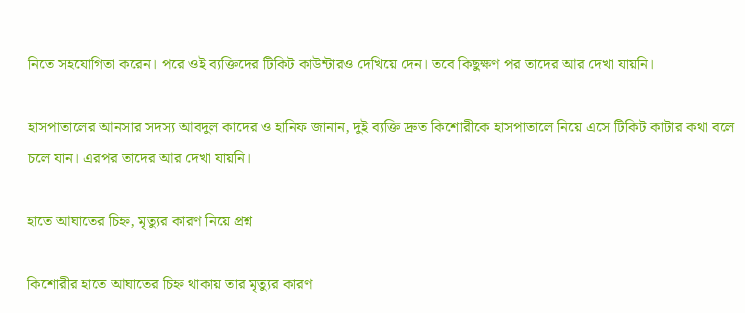নিতে সহযোগিতা করেন। পরে ওই ব্যক্তিদের টিকিট কাউন্টারও দেখিয়ে দেন। তবে কিছুক্ষণ পর তাদের আর দেখা যায়নি।

হাসপাতালের আনসার সদস্য আবদুল কাদের ও হানিফ জানান, দুই ব্যক্তি দ্রুত কিশোরীকে হাসপাতালে নিয়ে এসে টিকিট কাটার কথা বলে চলে যান। এরপর তাদের আর দেখা যায়নি।

হাতে আঘাতের চিহ্ন, মৃত্যুর কারণ নিয়ে প্রশ্ন

কিশোরীর হাতে আঘাতের চিহ্ন থাকায় তার মৃত্যুর কারণ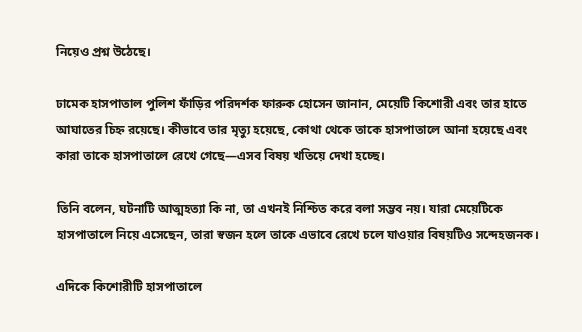নিয়েও প্রশ্ন উঠেছে।

ঢামেক হাসপাতাল পুলিশ ফাঁড়ির পরিদর্শক ফারুক হোসেন জানান, মেয়েটি কিশোরী এবং তার হাতে আঘাতের চিহ্ন রয়েছে। কীভাবে তার মৃত্যু হয়েছে, কোথা থেকে তাকে হাসপাতালে আনা হয়েছে এবং কারা তাকে হাসপাতালে রেখে গেছে—এসব বিষয় খতিয়ে দেখা হচ্ছে।

তিনি বলেন, ঘটনাটি আত্মহত্যা কি না, তা এখনই নিশ্চিত করে বলা সম্ভব নয়। যারা মেয়েটিকে হাসপাতালে নিয়ে এসেছেন, তারা স্বজন হলে তাকে এভাবে রেখে চলে যাওয়ার বিষয়টিও সন্দেহজনক।

এদিকে কিশোরীটি হাসপাতালে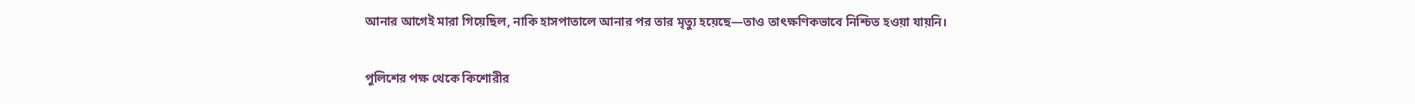আনার আগেই মারা গিয়েছিল, নাকি হাসপাতালে আনার পর তার মৃত্যু হয়েছে—তাও তাৎক্ষণিকভাবে নিশ্চিত হওয়া যায়নি।

পুলিশের পক্ষ থেকে কিশোরীর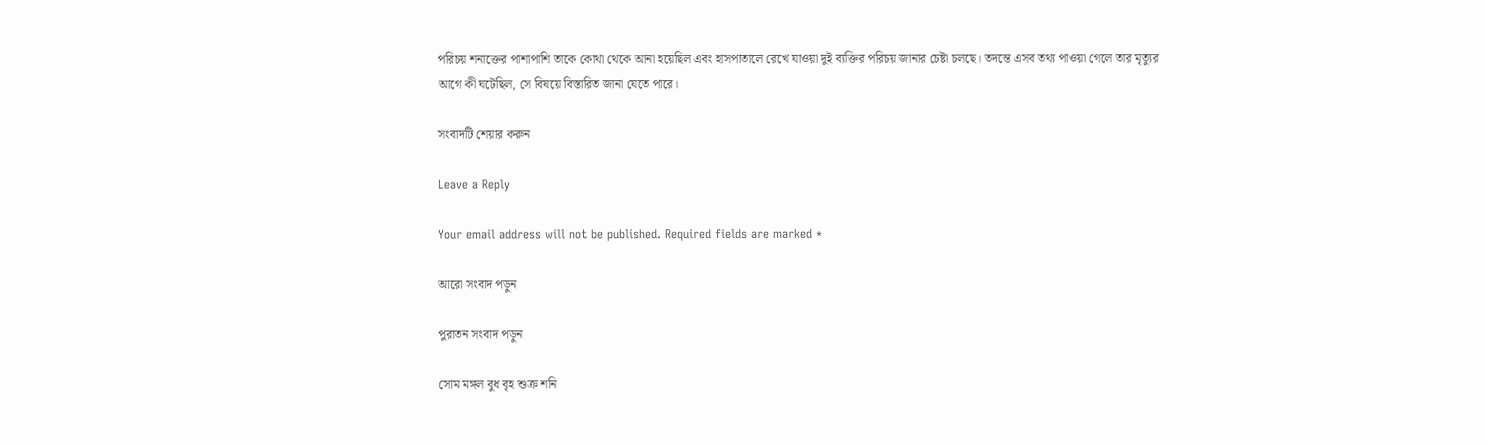পরিচয় শনাক্তের পাশাপাশি তাকে কোথা থেকে আনা হয়েছিল এবং হাসপাতালে রেখে যাওয়া দুই ব্যক্তির পরিচয় জানার চেষ্টা চলছে। তদন্তে এসব তথ্য পাওয়া গেলে তার মৃত্যুর আগে কী ঘটেছিল, সে বিষয়ে বিস্তারিত জানা যেতে পারে।

সংবাদটি শেয়ার করুন

Leave a Reply

Your email address will not be published. Required fields are marked *

আরো সংবাদ পড়ুন

পুরাতন সংবাদ পড়ুন

সোম মঙ্গল বুধ বৃহ শুক্র শনি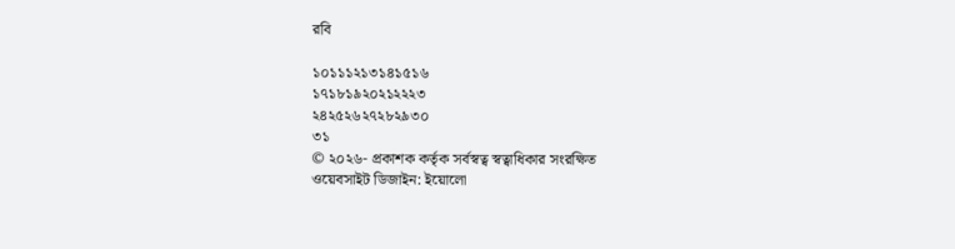রবি

১০১১১২১৩১৪১৫১৬
১৭১৮১৯২০২১২২২৩
২৪২৫২৬২৭২৮২৯৩০
৩১
© ২০২৬- প্রকাশক কর্তৃক সর্বস্বত্ব স্বত্বাধিকার সংরক্ষিত
ওয়েবসাইট ডিজাইন: ইয়োলো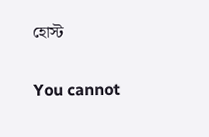হোস্ট

You cannot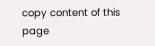copy content of this page